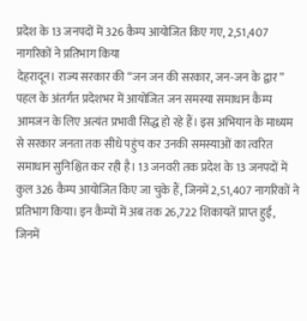प्रदेश के 13 जनपदों में 326 कैम्प आयोजित किए गए, 2,51,407 नागरिकों ने प्रतिभाग किया
देहरादून। राज्य सरकार की “जन जन की सरकार, जन-जन के द्वार ” पहल के अंतर्गत प्रदेशभर में आयोजित जन समस्या समाधान कैम्प आमजन के लिए अत्यंत प्रभावी सिद्ध हो रहे हैं। इस अभियान के माध्यम से सरकार जनता तक सीधे पहुंच कर उनकी समस्याओं का त्वरित समाधान सुनिश्चित कर रही है। 13 जनवरी तक प्रदेश के 13 जनपदों में कुल 326 कैम्प आयोजित किए जा चुके हैं, जिनमें 2,51,407 नागरिकों ने प्रतिभाग किया। इन कैम्पों में अब तक 26,722 शिकायतें प्राप्त हुईं, जिनमें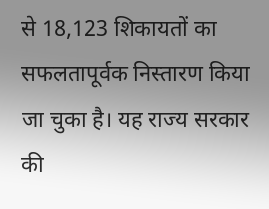से 18,123 शिकायतों का सफलतापूर्वक निस्तारण किया जा चुका है। यह राज्य सरकार की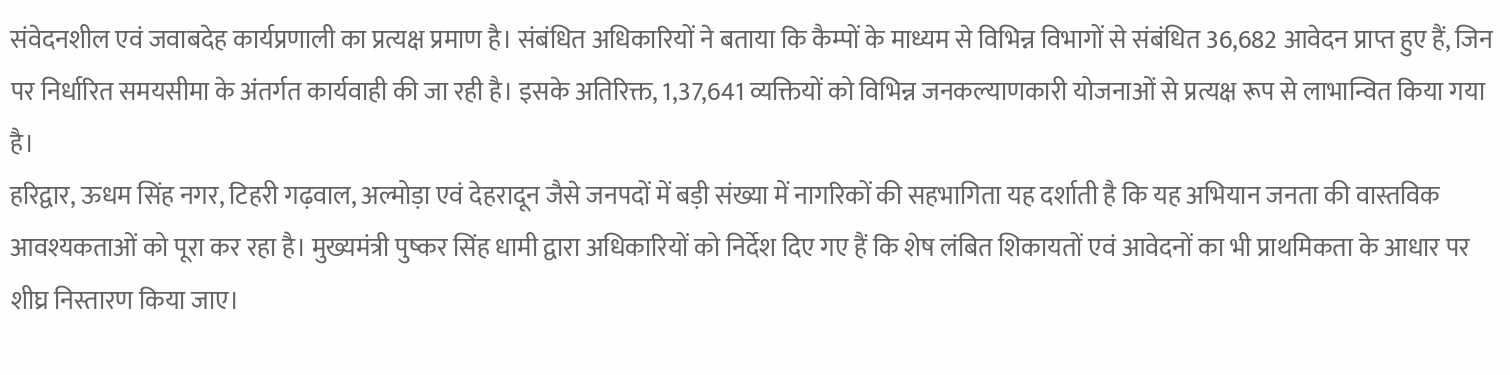संवेदनशील एवं जवाबदेह कार्यप्रणाली का प्रत्यक्ष प्रमाण है। संबंधित अधिकारियों ने बताया कि कैम्पों के माध्यम से विभिन्न विभागों से संबंधित 36,682 आवेदन प्राप्त हुए हैं, जिन पर निर्धारित समयसीमा के अंतर्गत कार्यवाही की जा रही है। इसके अतिरिक्त, 1,37,641 व्यक्तियों को विभिन्न जनकल्याणकारी योजनाओं से प्रत्यक्ष रूप से लाभान्वित किया गया है।
हरिद्वार, ऊधम सिंह नगर, टिहरी गढ़वाल, अल्मोड़ा एवं देहरादून जैसे जनपदों में बड़ी संख्या में नागरिकों की सहभागिता यह दर्शाती है कि यह अभियान जनता की वास्तविक आवश्यकताओं को पूरा कर रहा है। मुख्यमंत्री पुष्कर सिंह धामी द्वारा अधिकारियों को निर्देश दिए गए हैं कि शेष लंबित शिकायतों एवं आवेदनों का भी प्राथमिकता के आधार पर शीघ्र निस्तारण किया जाए।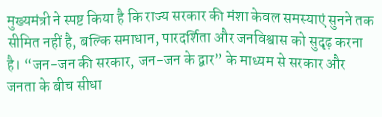मुख्यमंत्री ने स्पष्ट किया है कि राज्य सरकार की मंशा केवल समस्याएं सुनने तक सीमित नहीं है, बल्कि समाधान, पारदर्शिता और जनविश्वास को सुदृढ़ करना है। “जन-जन की सरकार, जन-जन के द्वार” के माध्यम से सरकार और जनता के बीच सीधा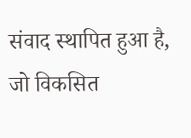संवाद स्थापित हुआ है, जो विकसित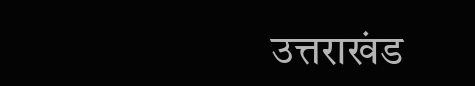उत्तराखंड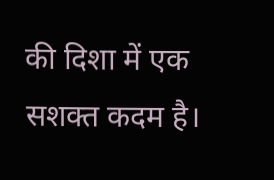की दिशा में एक सशक्त कदम है।